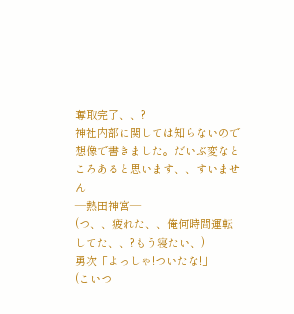奪取完了、、?
神社内部に関しては知らないので想像で書きました。だいぶ変なところあると思います、、すいません
―熱田神宮―
(つ、、疲れた、、俺何時間運転してた、、?もう寝たい、)
勇次「よっしゃ!ついたな!」
(こいつ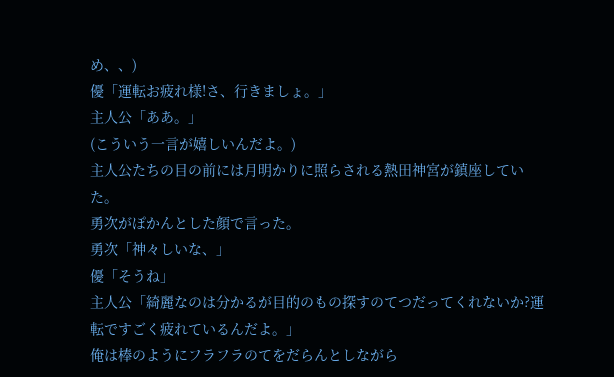め、、)
優「運転お疲れ様!さ、行きましょ。」
主人公「ああ。」
(こういう一言が嬉しいんだよ。)
主人公たちの目の前には月明かりに照らされる熱田神宮が鎮座していた。
勇次がぽかんとした顔で言った。
勇次「神々しいな、」
優「そうね」
主人公「綺麗なのは分かるが目的のもの探すのてつだってくれないか?運転ですごく疲れているんだよ。」
俺は棒のようにフラフラのてをだらんとしながら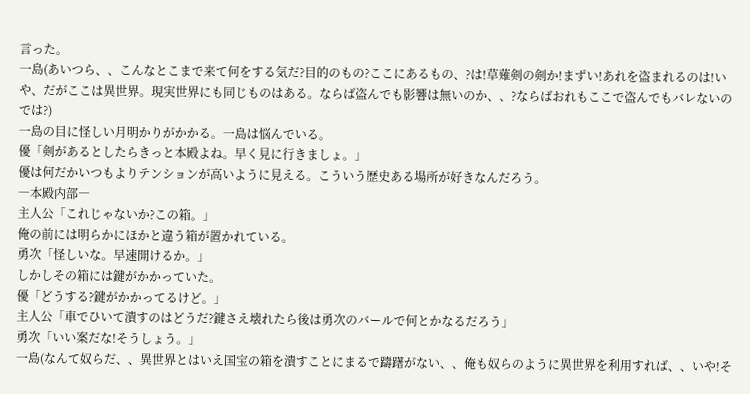言った。
一島(あいつら、、こんなとこまで来て何をする気だ?目的のもの?ここにあるもの、?は!草薙剣の剣か!まずい!あれを盗まれるのは!いや、だがここは異世界。現実世界にも同じものはある。ならば盗んでも影響は無いのか、、?ならばおれもここで盗んでもバレないのでは?)
一島の目に怪しい月明かりがかかる。一島は悩んでいる。
優「剣があるとしたらきっと本殿よね。早く見に行きましょ。」
優は何だかいつもよりテンションが高いように見える。こういう歴史ある場所が好きなんだろう。
―本殿内部―
主人公「これじゃないか?この箱。」
俺の前には明らかにほかと違う箱が置かれている。
勇次「怪しいな。早速開けるか。」
しかしその箱には鍵がかかっていた。
優「どうする?鍵がかかってるけど。」
主人公「車でひいて潰すのはどうだ?鍵さえ壊れたら後は勇次のバールで何とかなるだろう」
勇次「いい案だな!そうしょう。」
一島(なんて奴らだ、、異世界とはいえ国宝の箱を潰すことにまるで躊躇がない、、俺も奴らのように異世界を利用すれば、、いや!そ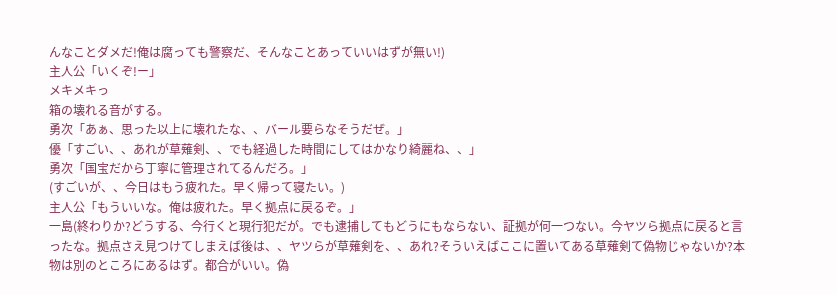んなことダメだ!俺は腐っても警察だ、そんなことあっていいはずが無い!)
主人公「いくぞ!ー」
メキメキっ
箱の壊れる音がする。
勇次「あぁ、思った以上に壊れたな、、バール要らなそうだぜ。」
優「すごい、、あれが草薙剣、、でも経過した時間にしてはかなり綺麗ね、、」
勇次「国宝だから丁寧に管理されてるんだろ。」
(すごいが、、今日はもう疲れた。早く帰って寝たい。)
主人公「もういいな。俺は疲れた。早く拠点に戻るぞ。」
一島(終わりか?どうする、今行くと現行犯だが。でも逮捕してもどうにもならない、証拠が何一つない。今ヤツら拠点に戻ると言ったな。拠点さえ見つけてしまえば後は、、ヤツらが草薙剣を、、あれ?そういえばここに置いてある草薙剣て偽物じゃないか?本物は別のところにあるはず。都合がいい。偽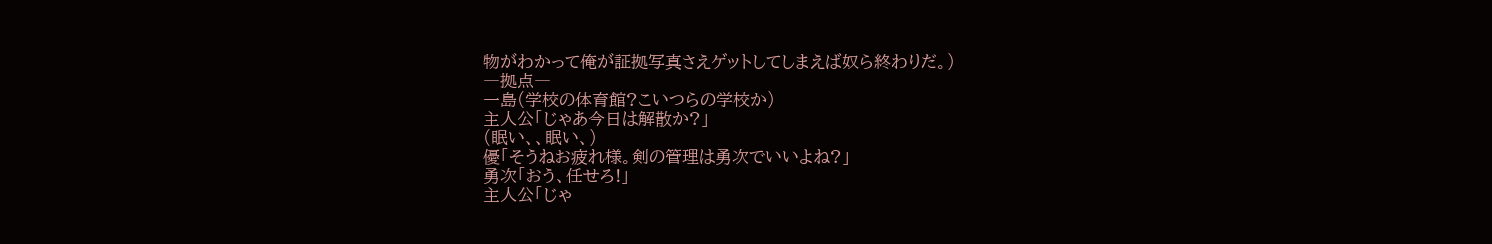物がわかって俺が証拠写真さえゲットしてしまえば奴ら終わりだ。)
―拠点―
一島(学校の体育館?こいつらの学校か)
主人公「じゃあ今日は解散か?」
(眠い、、眠い、)
優「そうねお疲れ様。剣の管理は勇次でいいよね?」
勇次「おう、任せろ!」
主人公「じゃ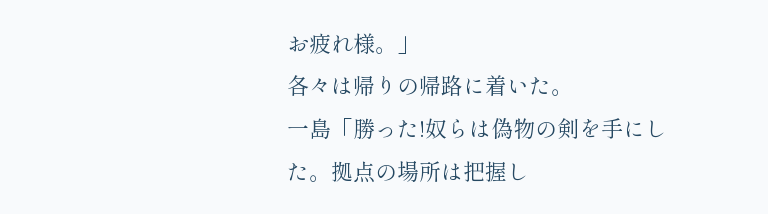お疲れ様。」
各々は帰りの帰路に着いた。
一島「勝った!奴らは偽物の剣を手にした。拠点の場所は把握し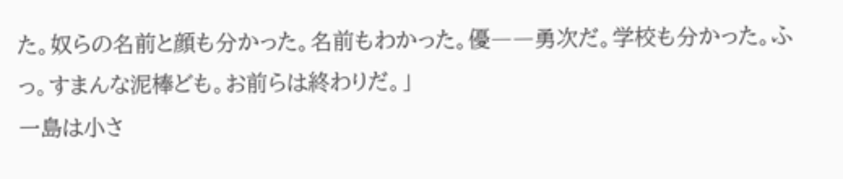た。奴らの名前と顔も分かった。名前もわかった。優――勇次だ。学校も分かった。ふっ。すまんな泥棒ども。お前らは終わりだ。」
一島は小さ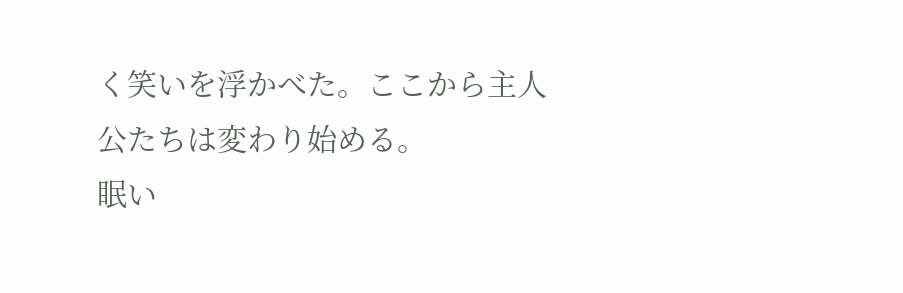く笑いを浮かべた。ここから主人公たちは変わり始める。
眠い